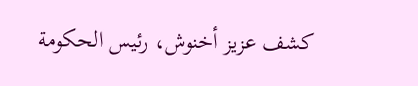كشف عزيز أخنوش، رئيس الحكومة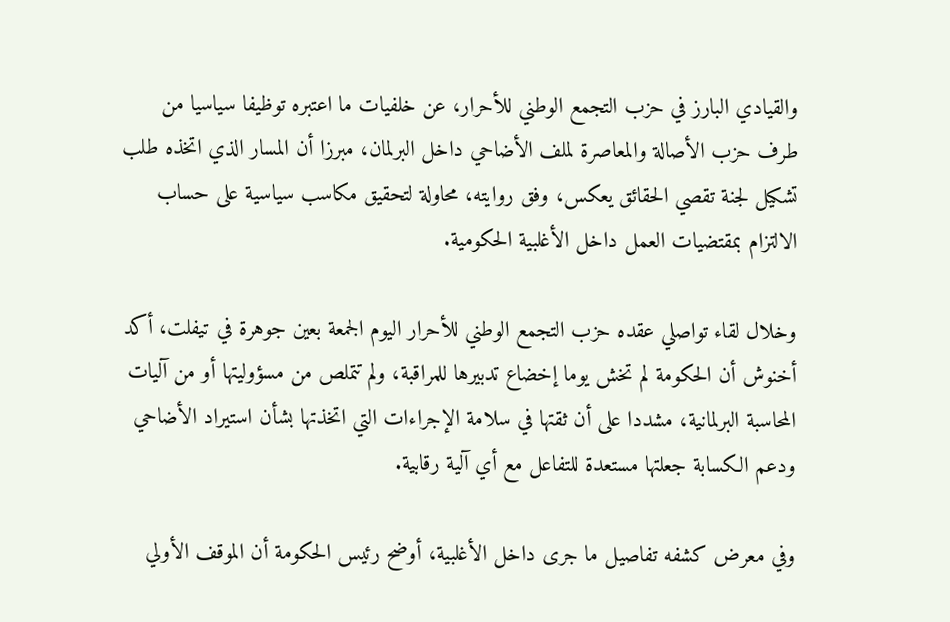والقيادي البارز في حزب التجمع الوطني للأحرار، عن خلفيات ما اعتبره توظيفا سياسيا من طرف حزب الأصالة والمعاصرة لملف الأضاحي داخل البرلمان، مبرزا أن المسار الذي اتخذه طلب تشكيل لجنة تقصي الحقائق يعكس، وفق روايته، محاولة لتحقيق مكاسب سياسية على حساب الالتزام بمقتضيات العمل داخل الأغلبية الحكومية.

وخلال لقاء تواصلي عقده حزب التجمع الوطني للأحرار اليوم الجمعة بعين جوهرة في تيفلت، أكد أخنوش أن الحكومة لم تخش يوما إخضاع تدبيرها للمراقبة، ولم تتملص من مسؤوليتها أو من آليات المحاسبة البرلمانية، مشددا على أن ثقتها في سلامة الإجراءات التي اتخذتها بشأن استيراد الأضاحي ودعم الكسابة جعلتها مستعدة للتفاعل مع أي آلية رقابية.

وفي معرض كشفه تفاصيل ما جرى داخل الأغلبية، أوضح رئيس الحكومة أن الموقف الأولي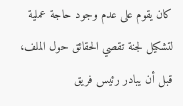كان يقوم على عدم وجود حاجة عملية لتشكيل لجنة تقصي الحقائق حول الملف، قبل أن يبادر رئيس فريق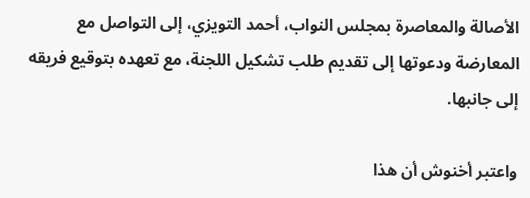الأصالة والمعاصرة بمجلس النواب، أحمد التويزي، إلى التواصل مع المعارضة ودعوتها إلى تقديم طلب تشكيل اللجنة، مع تعهده بتوقيع فريقه إلى جانبها.

واعتبر أخنوش أن هذا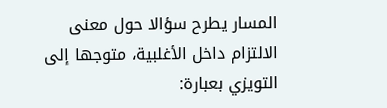المسار يطرح سؤالا حول معنى الالتزام داخل الأغلبية، متوجها إلى التويزي بعبارة: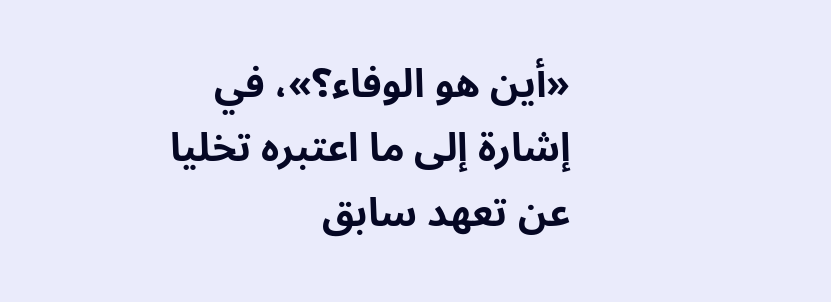«أين هو الوفاء؟»، في إشارة إلى ما اعتبره تخليا عن تعهد سابق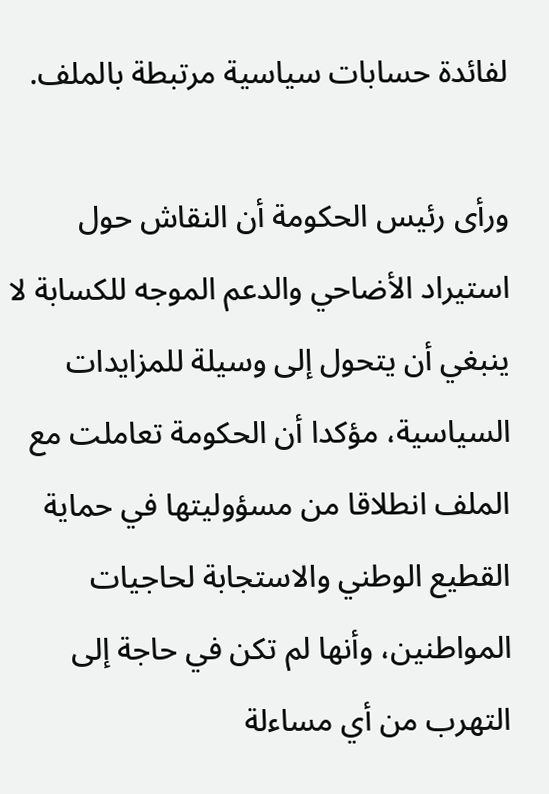لفائدة حسابات سياسية مرتبطة بالملف.

ورأى رئيس الحكومة أن النقاش حول استيراد الأضاحي والدعم الموجه للكسابة لا ينبغي أن يتحول إلى وسيلة للمزايدات السياسية، مؤكدا أن الحكومة تعاملت مع الملف انطلاقا من مسؤوليتها في حماية القطيع الوطني والاستجابة لحاجيات المواطنين، وأنها لم تكن في حاجة إلى التهرب من أي مساءلة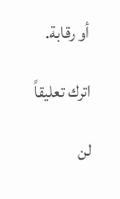أو رقابة.

اترك تعليقاً

لن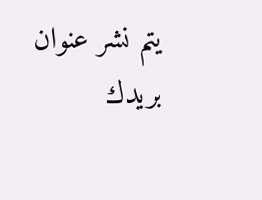يتم نشر عنوان بريدك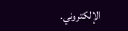الإلكتروني.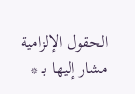الحقول الإلزامية مشار إليها بـ *